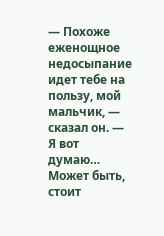— Похоже еженощное недосыпание идет тебе на пользу, мой мальчик, — сказал он. — Я вот думаю… Может быть, стоит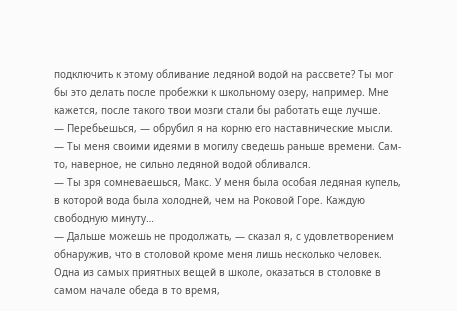подключить к этому обливание ледяной водой на рассвете? Ты мог бы это делать после пробежки к школьному озеру, например. Мне кажется, после такого твои мозги стали бы работать еще лучше.
— Перебьешься, — обрубил я на корню его наставнические мысли. — Ты меня своими идеями в могилу сведешь раньше времени. Сам-то, наверное, не сильно ледяной водой обливался.
— Ты зря сомневаешься, Макс. У меня была особая ледяная купель, в которой вода была холодней, чем на Роковой Горе. Каждую свободную минуту…
— Дальше можешь не продолжать, — сказал я, с удовлетворением обнаружив, что в столовой кроме меня лишь несколько человек.
Одна из самых приятных вещей в школе, оказаться в столовке в самом начале обеда в то время,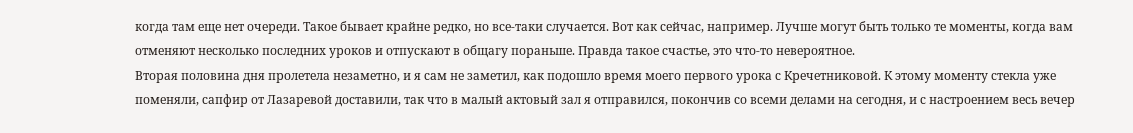когда там еще нет очереди. Такое бывает крайне редко, но все-таки случается. Вот как сейчас, например. Лучше могут быть только те моменты, когда вам отменяют несколько последних уроков и отпускают в общагу пораньше. Правда такое счастье, это что-то невероятное.
Вторая половина дня пролетела незаметно, и я сам не заметил, как подошло время моего первого урока с Кречетниковой. К этому моменту стекла уже поменяли, сапфир от Лазаревой доставили, так что в малый актовый зал я отправился, покончив со всеми делами на сегодня, и с настроением весь вечер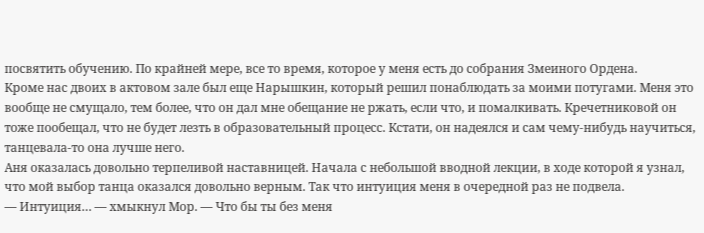посвятить обучению. По крайней мере, все то время, которое у меня есть до собрания Змеиного Ордена.
Кроме нас двоих в актовом зале был еще Нарышкин, который решил понаблюдать за моими потугами. Меня это вообще не смущало, тем более, что он дал мне обещание не ржать, если что, и помалкивать. Кречетниковой он тоже пообещал, что не будет лезть в образовательный процесс. Кстати, он надеялся и сам чему-нибудь научиться, танцевала-то она лучше него.
Аня оказалась довольно терпеливой наставницей. Начала с небольшой вводной лекции, в ходе которой я узнал, что мой выбор танца оказался довольно верным. Так что интуиция меня в очередной раз не подвела.
— Интуиция… — хмыкнул Мор. — Что бы ты без меня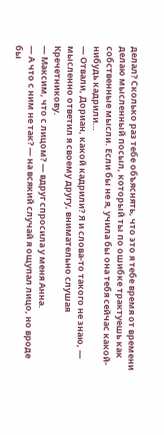делал? Сколько раз тебе объяснять, что это я тебе время от времени делаю мысленный посыл, который ты по ошибке трактуешь как собственные мысли. Если бы не я, учила бы она тебя сейчас какой-нибудь кадрили…
— Отвали, Дориан, какой кадрили? Я и слова-то такого не знаю, — мысленно ответил я своему другу, внимательно слушая Кречетникову.
— Максим, что с лицом? — вдруг спросила у меня Анна.
— А что с ним не так? — на всякий случай я ощупал лицо, но вроде бы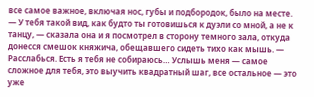все самое важное, включая нос, губы и подбородок, было на месте.
— У тебя такой вид, как будто ты готовишься к дуэли со мной, а не к танцу, — сказала она и я посмотрел в сторону темного зала, откуда донесся смешок княжича, обещавшего сидеть тихо как мышь. — Расслабься. Есть я тебя не собираюсь… Услышь меня — самое сложное для тебя, это выучить квадратный шаг, все остальное — это уже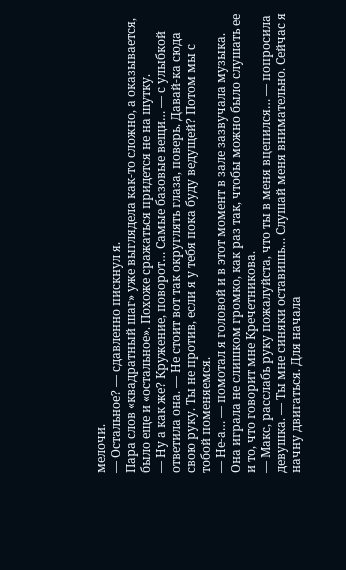мелочи.
— Остальное? — сдавленно пискнул я.
Пара слов «квадратный шаг» уже выглядела как-то сложно, а оказывается, было еще и «остальное». Похоже сражаться придется не на шутку.
— Ну а как же? Кружение, поворот… Самые базовые вещи… — с улыбкой ответила она. — Не стоит вот так округлять глаза, поверь. Давай-ка сюда свою руку. Ты не против, если я у тебя пока буду ведущей? Потом мы с тобой поменяемся.
— Не-а… — помотал я головой и в этот момент в зале зазвучала музыка.
Она играла не слишком громко, как раз так, чтобы можно было слушать ее и то, что говорит мне Кречетникова.
— Макс, расслабь руку пожалуйста, что ты в меня вцепился… — попросила девушка. — Ты мне синяки оставишь… Слушай меня внимательно. Сейчас я начну двигаться. Для начала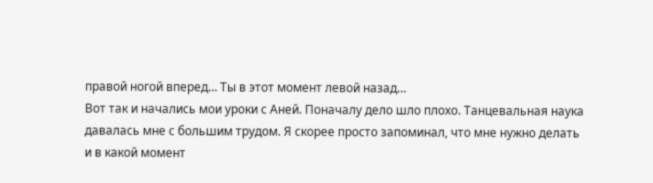правой ногой вперед… Ты в этот момент левой назад…
Вот так и начались мои уроки с Аней. Поначалу дело шло плохо. Танцевальная наука давалась мне с большим трудом. Я скорее просто запоминал, что мне нужно делать и в какой момент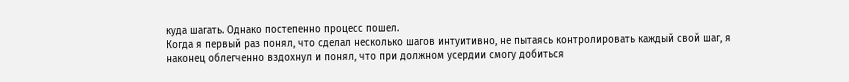куда шагать. Однако постепенно процесс пошел.
Когда я первый раз понял, что сделал несколько шагов интуитивно, не пытаясь контролировать каждый свой шаг, я наконец облегченно вздохнул и понял, что при должном усердии смогу добиться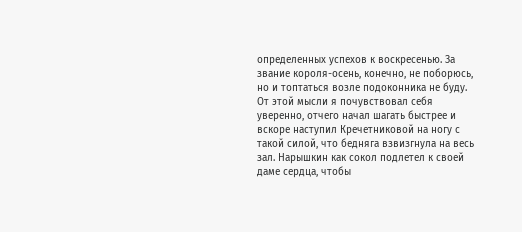определенных успехов к воскресенью. За звание короля-осень, конечно, не поборюсь, но и топтаться возле подоконника не буду.
От этой мысли я почувствовал себя уверенно, отчего начал шагать быстрее и вскоре наступил Кречетниковой на ногу с такой силой, что бедняга взвизгнула на весь зал. Нарышкин как сокол подлетел к своей даме сердца, чтобы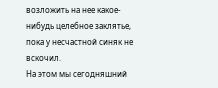возложить на нее какое-нибудь целебное заклятье, пока у несчастной синяк не вскочил.
На этом мы сегодняшний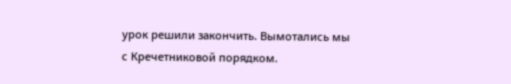урок решили закончить. Вымотались мы с Кречетниковой порядком.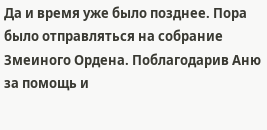Да и время уже было позднее. Пора было отправляться на собрание Змеиного Ордена. Поблагодарив Аню за помощь и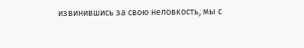извинившись за свою неловкость, мы с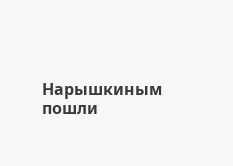Нарышкиным пошли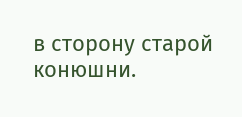в сторону старой конюшни.